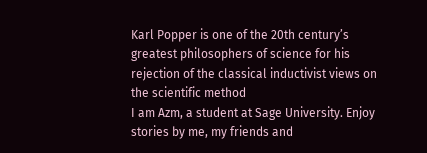Karl Popper is one of the 20th century’s greatest philosophers of science for his rejection of the classical inductivist views on the scientific method
I am Azm, a student at Sage University. Enjoy stories by me, my friends and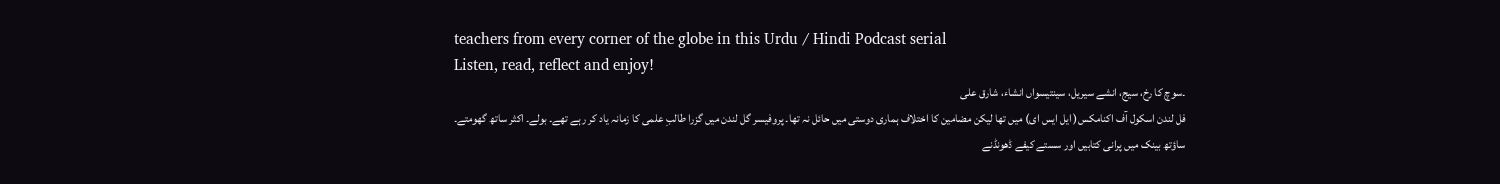teachers from every corner of the globe in this Urdu / Hindi Podcast serial
Listen, read, reflect and enjoy!
۔سوچ کا رخ، سیج، انشے سیریل، سینتیسواں انشاء، شارق علی
فل لندن اسکول آف اکنامکس( ایل ایس ای) میں تھا لیکن مضامین کا اختلاف ہماری دوستی میں حائل نہ تھا۔ پروفیسر گل لندن میں گزرا طالبِ علمی کا زمانہ یاد کر رہے تھے۔ بولے۔ اکثر ساتھ گھومتے۔ ساؤتھ بینک میں پرانی کتابیں اور سستے کیفے ڈھونڈنے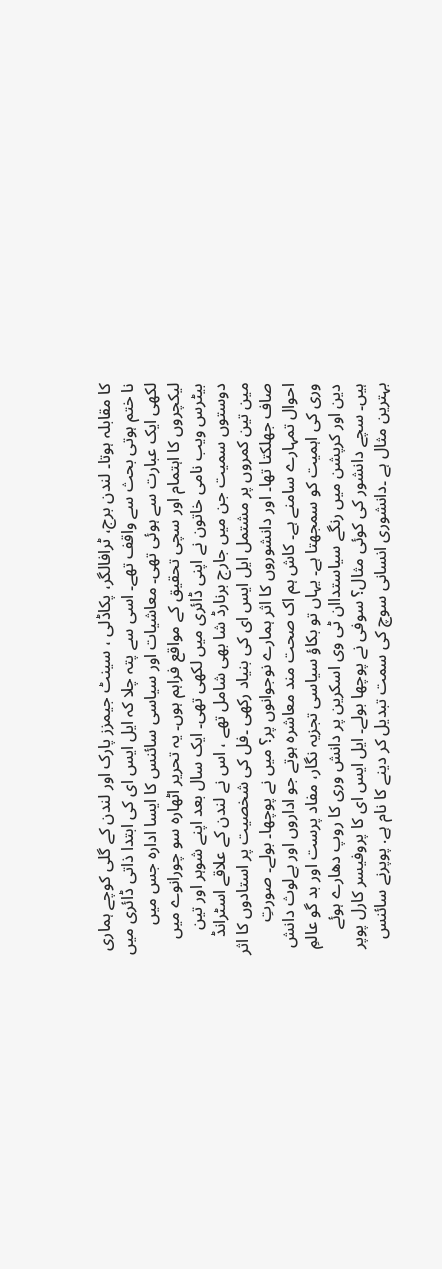کا مقابلہ ہوتا۔ لندن برج، ٹرافالگر، پکاڈلی ، سینٹ جیمزز پارک اور لندن کے گلی کوچے ہماری نا ختم ہوتی بحث سے واقف تھے۔ اسی سے پتہ چلا کہ ایل ایس ای کی ابتدا ذاتی ڈائری میں لکھی ایک عبارت سے ہوئی تھی۔ معاشیات اور سیاسی سائنس کا ایسا ادارہ جس میں لیکچروں کا اہتمام اور سچی تحقیق کے مواقع فراہم ہوں۔ یہ تحریر اٹھارہ سو چورانوے میں بیٹرس ویب نامی خاتون نے اپنی ڈائری میں لکھی تھی۔ ایک سال بعد اپنے شوہر اور تین دوستوں سمیت جن میں جارج برنارڈ شا بھی شامل تھے ، اس نے لندن کے علاقے اسٹرانڈ مین تین کمروں پر مشتمل ایل ایس ای کی بنیاد رکھی ۔فل کی شخصیت پر استادوں کا اثر صاف جھلکتا تھا۔ اور دانشوروں کا اثر ہمارے نوجوانوں پر؟ میں نے پوچھا۔ بولے۔ صورتِ احوال تمہارے سامنے ہے۔ کاش ہم اک صحت مند معاشرہ ہوتے جو اداروں اور بےلوث دانش وری کی اہمیت کو سمجھتا ہے۔ یہاں تو بکاؤ سیاسی تجزیہ نگار، مفاد پرست اور بد گو عالمِ دین اور کرپشن میں رنگے سیاستداان ٹی وی اسکرین پر دانش وری کا روپ دھارے ہوئے ہیں۔ سچے دانشور کی کوئی مثال؟ سوفی نے پوچھا بولے۔ ایل ایس ای کا پروفیسر کارل پوپر بہترین مثال ہے ۔دانشوری انسانی سوچ کی سمت تبدیل کر دینے کا نام ہے. پوپرنے سائنس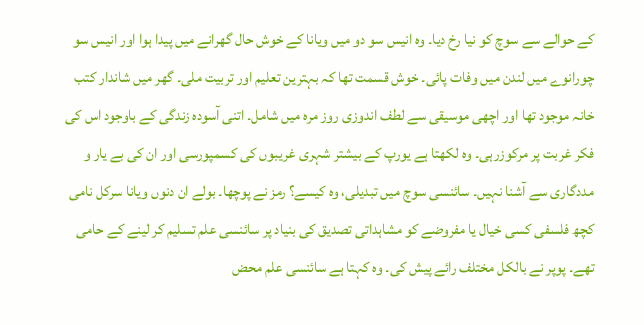کے حوالے سے سوچ کو نیا رخ دیا۔ وہ انیس سو دو میں ویانا کے خوش حال گھرانے میں پیدا ہوا اور انیس سو چورانوے میں لندن میں وفات پائی۔ خوش قسمت تھا کہ بہترین تعلیم اور تربیت ملی۔ گھر میں شاندار کتب خانہ موجود تھا اور اچھی موسیقی سے لطف اندوزی روز مرہ میں شامل۔ اتنی آسودہ زندگی کے باوجود اس کی فکر غربت پر مرکوزرہی۔ وہ لکھتا ہے یورپ کے بیشتر شہری غریبوں کی کسمپورسی اور ان کی بے یار و مددگاری سے آشنا نہیں۔ سائنسی سوچ میں تبدیلی، وہ کیسے؟ رمز نے پوچھا۔ بولے ان دنوں ویانا سرکل نامی کچھ فلسفی کسی خیال یا مفروضے کو مشاہداتی تصدیق کی بنیاد پر سائنسی علم تسلیم کر لینے کے حامی تھے۔ پوپر نے بالکل مختلف رائے پیش کی۔ وہ کہتا ہے سائنسی علم محض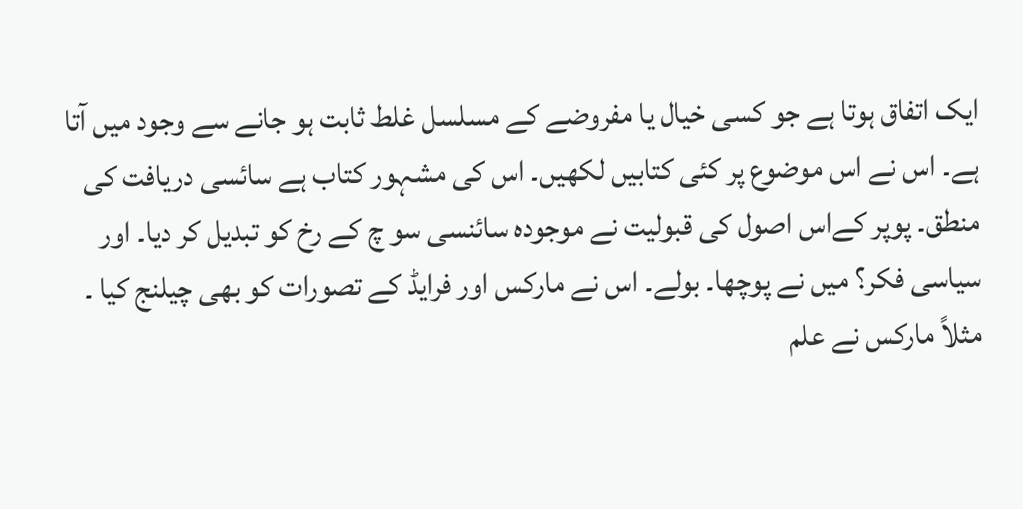ایک اتفاق ہوتا ہے جو کسی خیال یا مفروضے کے مسلسل غلط ثابت ہو جانے سے وجود میں آتا ہے۔ اس نے اس موضوع پر کئی کتابیں لکھیں۔ اس کی مشہور کتاب ہے سائسی دریافت کی منطق۔ پوپر کےاس اصول کی قبولیت نے موجودہ سائنسی سو چ کے رخ کو تبدیل کر دیا۔ اور سیاسی فکر؟ میں نے پوچھا۔ بولے۔ اس نے مارکس اور فرایڈ کے تصورات کو بھی چیلنج کیا ۔ مثلاً مارکس نے علم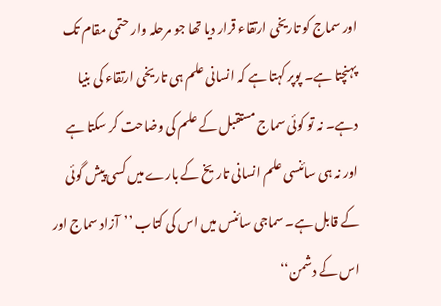اور سماج کو تاریخی ارتقاء قرار دیا تھا جو مرحلہ وار حتمی مقام تک پہنچتا ہے۔ پوپر کہتا ہے کہ انسانی علم ہی تاریخی ارتقاء کی بنیا دہے۔ نہ تو کوئی سماج مستقبل کے علم کی وضاحت کر سکتا ہے اور نہ ہی سائنسی علم انسانی تاریخ کے بارے میں کسی پیش گوئی کے قابل ہے۔ سماجی سائنس میں اس کی کتاب ’’آزاد سماج اور اس کے دشمن‘‘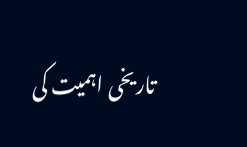تاریخی اہمیت کی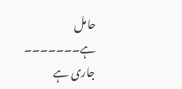حامل ہے۔۔۔۔۔۔۔ جاری ہے